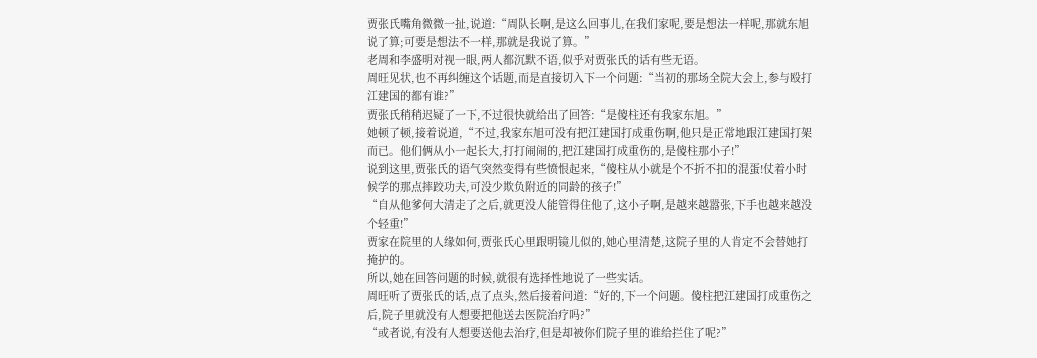贾张氏嘴角微微一扯,说道:“周队长啊,是这么回事儿,在我们家呢,要是想法一样呢,那就东旭说了算;可要是想法不一样,那就是我说了算。”
老周和李盛明对视一眼,两人都沉默不语,似乎对贾张氏的话有些无语。
周旺见状,也不再纠缠这个话题,而是直接切入下一个问题:“当初的那场全院大会上,参与殴打江建国的都有谁?”
贾张氏稍稍迟疑了一下,不过很快就给出了回答:“是傻柱还有我家东旭。”
她顿了顿,接着说道,“不过,我家东旭可没有把江建国打成重伤啊,他只是正常地跟江建国打架而已。他们俩从小一起长大,打打闹闹的,把江建国打成重伤的,是傻柱那小子!”
说到这里,贾张氏的语气突然变得有些愤恨起来,“傻柱从小就是个不折不扣的混蛋!仗着小时候学的那点摔跤功夫,可没少欺负附近的同龄的孩子!”
“自从他爹何大清走了之后,就更没人能管得住他了,这小子啊,是越来越嚣张,下手也越来越没个轻重!”
贾家在院里的人缘如何,贾张氏心里跟明镜儿似的,她心里清楚,这院子里的人肯定不会替她打掩护的。
所以,她在回答问题的时候,就很有选择性地说了一些实话。
周旺听了贾张氏的话,点了点头,然后接着问道:“好的,下一个问题。傻柱把江建国打成重伤之后,院子里就没有人想要把他送去医院治疗吗?”
“或者说,有没有人想要送他去治疗,但是却被你们院子里的谁给拦住了呢?”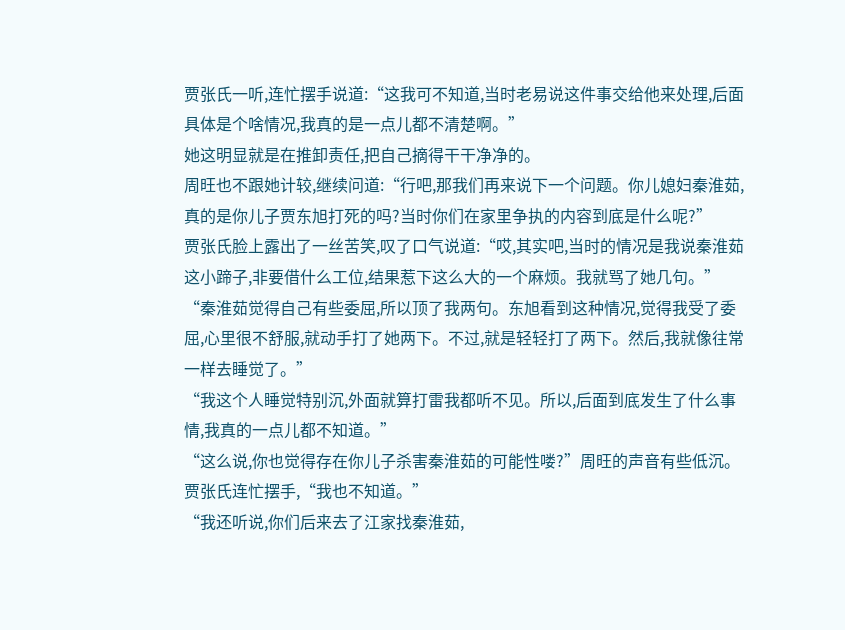贾张氏一听,连忙摆手说道:“这我可不知道,当时老易说这件事交给他来处理,后面具体是个啥情况,我真的是一点儿都不清楚啊。”
她这明显就是在推卸责任,把自己摘得干干净净的。
周旺也不跟她计较,继续问道:“行吧,那我们再来说下一个问题。你儿媳妇秦淮茹,真的是你儿子贾东旭打死的吗?当时你们在家里争执的内容到底是什么呢?”
贾张氏脸上露出了一丝苦笑,叹了口气说道:“哎,其实吧,当时的情况是我说秦淮茹这小蹄子,非要借什么工位,结果惹下这么大的一个麻烦。我就骂了她几句。”
“秦淮茹觉得自己有些委屈,所以顶了我两句。东旭看到这种情况,觉得我受了委屈,心里很不舒服,就动手打了她两下。不过,就是轻轻打了两下。然后,我就像往常一样去睡觉了。”
“我这个人睡觉特别沉,外面就算打雷我都听不见。所以,后面到底发生了什么事情,我真的一点儿都不知道。”
“这么说,你也觉得存在你儿子杀害秦淮茹的可能性喽?”周旺的声音有些低沉。
贾张氏连忙摆手,“我也不知道。”
“我还听说,你们后来去了江家找秦淮茹,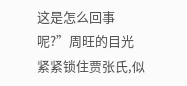这是怎么回事呢?”周旺的目光紧紧锁住贾张氏,似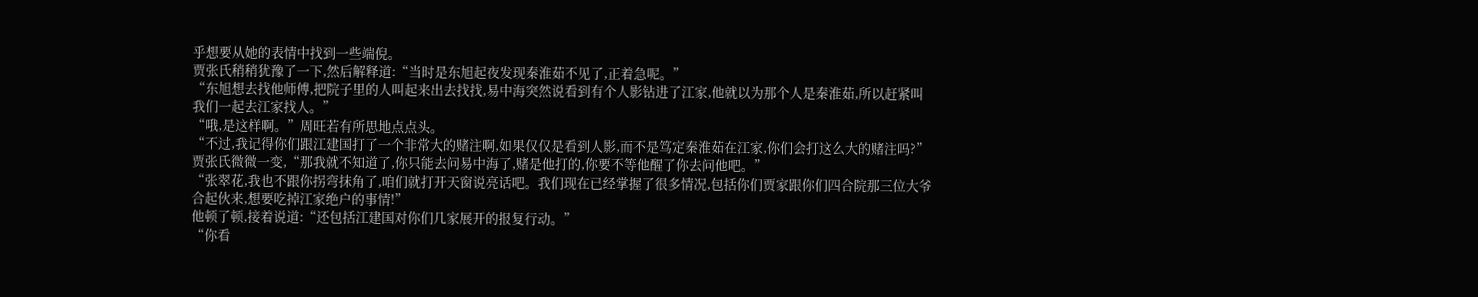乎想要从她的表情中找到一些端倪。
贾张氏稍稍犹豫了一下,然后解释道:“当时是东旭起夜发现秦淮茹不见了,正着急呢。”
“东旭想去找他师傅,把院子里的人叫起来出去找找,易中海突然说看到有个人影钻进了江家,他就以为那个人是秦淮茹,所以赶紧叫我们一起去江家找人。”
“哦,是这样啊。”周旺若有所思地点点头。
“不过,我记得你们跟江建国打了一个非常大的赌注啊,如果仅仅是看到人影,而不是笃定秦淮茹在江家,你们会打这么大的赌注吗?”
贾张氏微微一变,“那我就不知道了,你只能去问易中海了,赌是他打的,你要不等他醒了你去问他吧。”
“张翠花,我也不跟你拐弯抹角了,咱们就打开天窗说亮话吧。我们现在已经掌握了很多情况,包括你们贾家跟你们四合院那三位大爷合起伙来,想要吃掉江家绝户的事情!”
他顿了顿,接着说道:“还包括江建国对你们几家展开的报复行动。”
“你看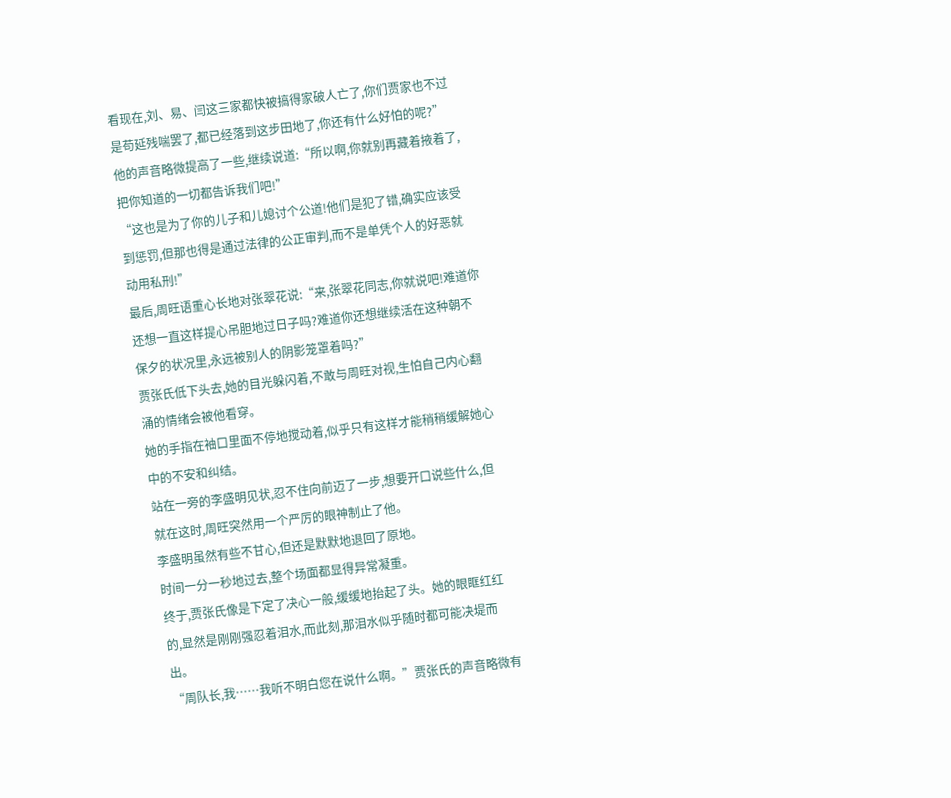看现在,刘、易、闫这三家都快被搞得家破人亡了,你们贾家也不过是苟延残喘罢了,都已经落到这步田地了,你还有什么好怕的呢?”
他的声音略微提高了一些,继续说道:“所以啊,你就别再藏着掖着了,把你知道的一切都告诉我们吧!”
“这也是为了你的儿子和儿媳讨个公道!他们是犯了错,确实应该受到惩罚,但那也得是通过法律的公正审判,而不是单凭个人的好恶就动用私刑!”
最后,周旺语重心长地对张翠花说:“来,张翠花同志,你就说吧!难道你还想一直这样提心吊胆地过日子吗?难道你还想继续活在这种朝不保夕的状况里,永远被别人的阴影笼罩着吗?”
贾张氏低下头去,她的目光躲闪着,不敢与周旺对视,生怕自己内心翻涌的情绪会被他看穿。
她的手指在袖口里面不停地搅动着,似乎只有这样才能稍稍缓解她心中的不安和纠结。
站在一旁的李盛明见状,忍不住向前迈了一步,想要开口说些什么,但就在这时,周旺突然用一个严厉的眼神制止了他。
李盛明虽然有些不甘心,但还是默默地退回了原地。
时间一分一秒地过去,整个场面都显得异常凝重。
终于,贾张氏像是下定了决心一般,缓缓地抬起了头。她的眼眶红红的,显然是刚刚强忍着泪水,而此刻,那泪水似乎随时都可能决堤而出。
“周队长,我……我听不明白您在说什么啊。”贾张氏的声音略微有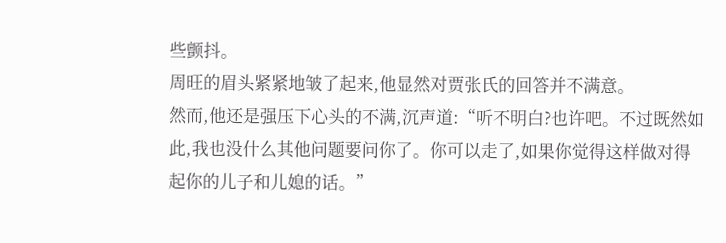些颤抖。
周旺的眉头紧紧地皱了起来,他显然对贾张氏的回答并不满意。
然而,他还是强压下心头的不满,沉声道:“听不明白?也许吧。不过既然如此,我也没什么其他问题要问你了。你可以走了,如果你觉得这样做对得起你的儿子和儿媳的话。”